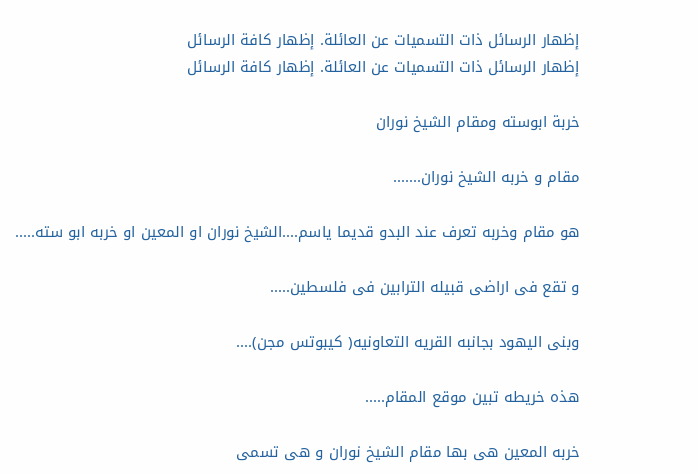إظهار الرسائل ذات التسميات عن العائلة. إظهار كافة الرسائل
إظهار الرسائل ذات التسميات عن العائلة. إظهار كافة الرسائل

خربة ابوسته ومقام الشيخ نوران

مقام و خربه الشيخ نوران.......

هو مقام وخربه تعرف عند البدو قديما ياسم....الشيخ نوران او المعين او خربه ابو سته.....

و تقع فى اراضى قبيله الترابين فى فلسطين.....

وبنى اليهود بجانبه القريه التعاونيه( كيبوتس مجن)....

هذه خريطه تبين موقع المقام.....

خربه المعين هى بها مقام الشيخ نوران و هى تسمى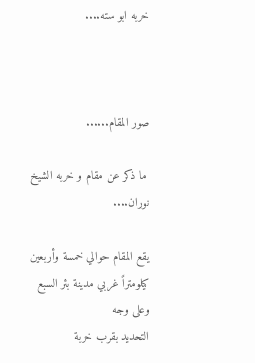خربه ابو سته....



صور المقام......

 ما ذكر عن مقام و خربه الشيخ نوران....

يقع المقام حوالي خمسة وأربعين كيلومتراً غربي مدينة بئر السبع وعلى وجه
التحديد بقرب خربة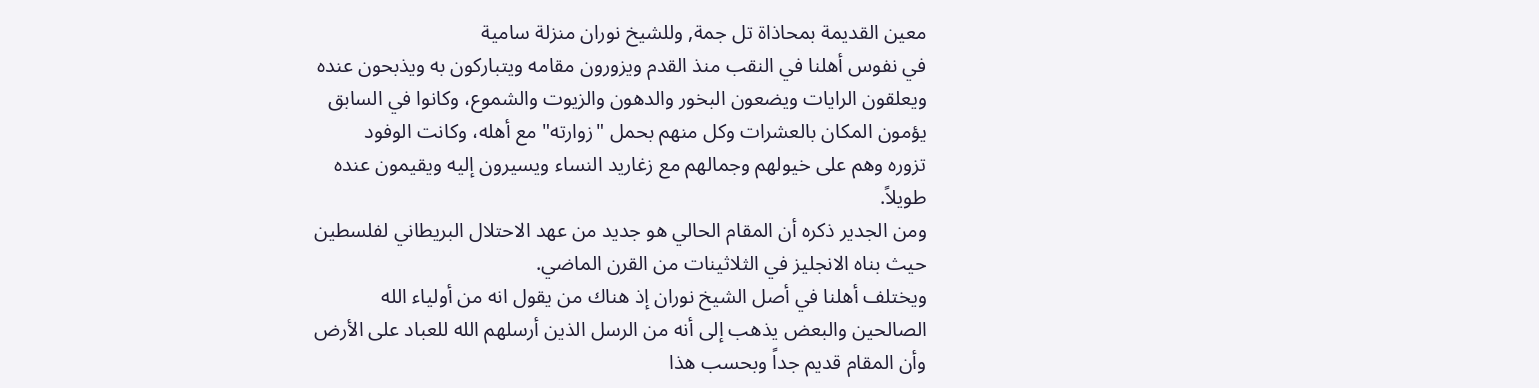معين القديمة بمحاذاة تل جمة, وللشيخ نوران منزلة سامية
في نفوس أهلنا في النقب منذ القدم ويزورون مقامه ويتباركون به ويذبحون عنده
ويعلقون الرايات ويضعون البخور والدهون والزيوت والشموع، وكانوا في السابق
يؤمون المكان بالعشرات وكل منهم بحمل "زوارته" مع أهله، وكانت الوفود
تزوره وهم على خيولهم وجمالهم مع زغاريد النساء ويسيرون إليه ويقيمون عنده
طويلاً.
ومن الجدير ذكره أن المقام الحالي هو جديد من عهد الاحتلال البريطاني لفلسطين حيث بناه الانجليز في الثلاثينات من القرن الماضي.
ويختلف أهلنا في أصل الشيخ نوران إذ هناك من يقول انه من أولياء الله
الصالحين والبعض يذهب إلى أنه من الرسل الذين أرسلهم الله للعباد على الأرض
وأن المقام قديم جداً وبحسب هذا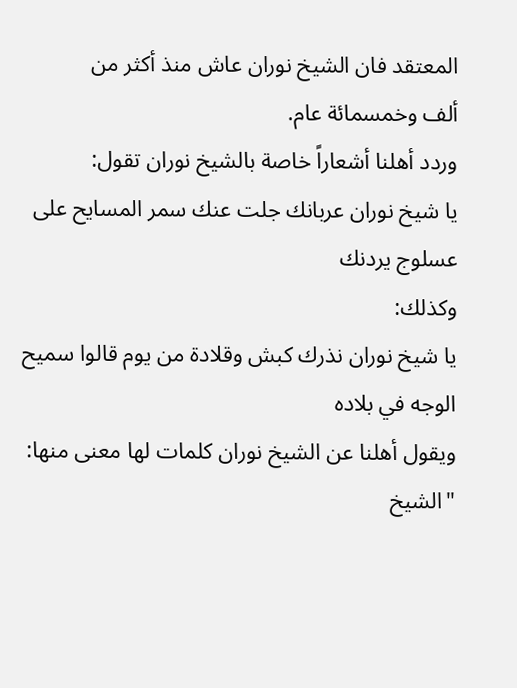المعتقد فان الشيخ نوران عاش منذ أكثر من
ألف وخمسمائة عام.
وردد أهلنا أشعاراً خاصة بالشيخ نوران تقول:
يا شيخ نوران عربانك جلت عنك سمر المسايح على عسلوج يردنك
وكذلك:
يا شيخ نوران نذرك كبش وقلادة من يوم قالوا سميح الوجه في بلاده
ويقول أهلنا عن الشيخ نوران كلمات لها معنى منها: "الشيخ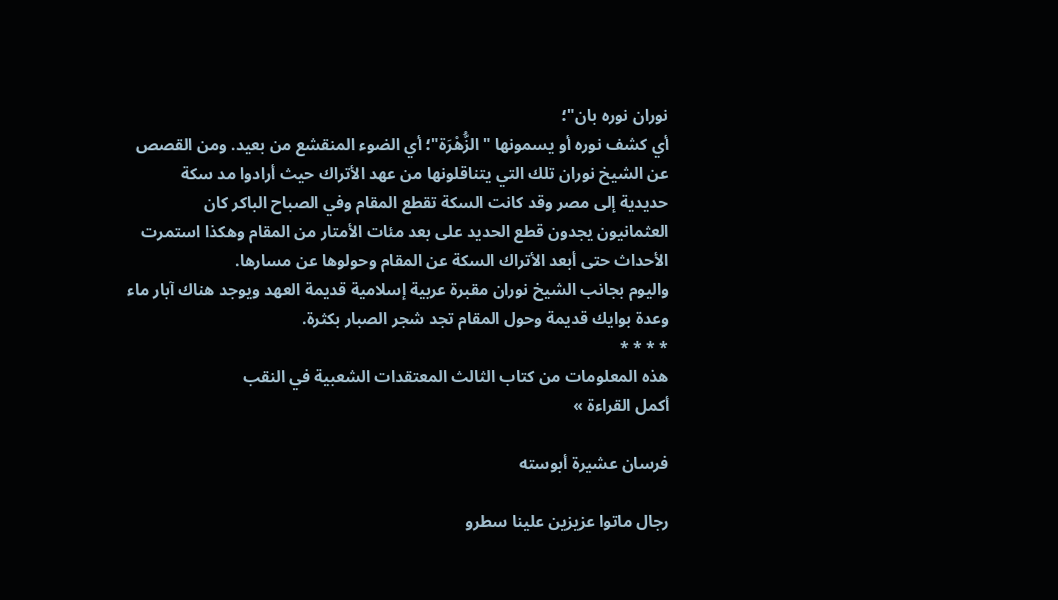نوران نوره بان"؛
أي كشف نوره أو يسمونها "الزُّهْرَة"؛ أي الضوء المنقشع من بعيد. ومن القصص
عن الشيخ نوران تلك التي يتناقلونها من عهد الأتراك حيث أرادوا مد سكة
حديدية إلى مصر وقد كانت السكة تقطع المقام وفي الصباح الباكر كان
العثمانيون يجدون قطع الحديد على بعد مئات الأمتار من المقام وهكذا استمرت
الأحداث حتى أبعد الأتراك السكة عن المقام وحولوها عن مسارها.
واليوم بجانب الشيخ نوران مقبرة عربية إسلامية قديمة العهد ويوجد هناك آبار ماء وعدة بوايك قديمة وحول المقام تجد شجر الصبار بكثرة.
* * * *
هذه المعلومات من كتاب الثالث المعتقدات الشعبية في النقب
أكمل القراءة »

فرسان عشيرة أبوسته

رجال ماتوا عزيزين علينا سطرو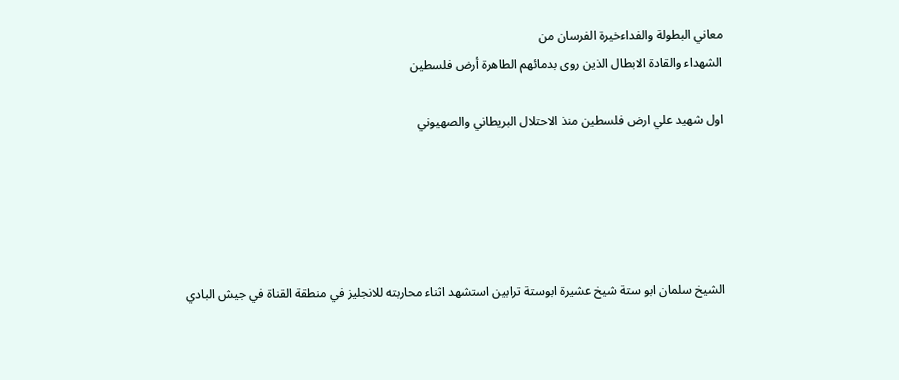معاني البطولة والفداءخيرة الفرسان من
الشهداء والقادة الابطال الذين روى بدمائهم الطاهرة أرض فلسطين

اول شهيد علي ارض فلسطين منذ الاحتلال البريطاني والصهيوني





الشيخ سلمان ابو ستة شيخ عشيرة ابوستة ترابين استشهد اثناء محاربته للانجليز في منطقة القناة في جيش البادي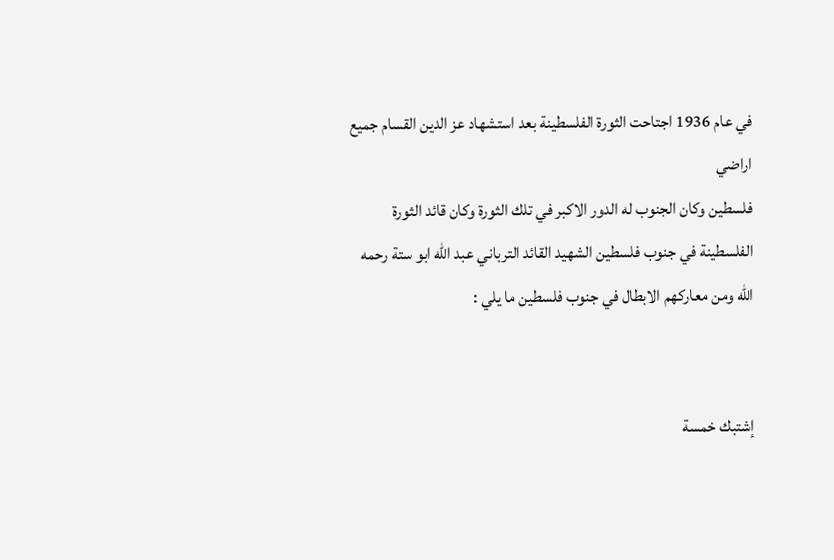في عام 1936 اجتاحت الثورة الفلسطينة بعد استشهاد عز الدين القسام جميع اراضي
فلسطين وكان الجنوب له الدور الاكبر في تلك الثورة وكان قائد الثورة
الفلسطينة في جنوب فلسطين الشهيد القائد الترباني عبد الله ابو ستة رحمه الله ومن معاركهم الابطال في جنوب فلسطين ما يلي :


إشتبك خمسة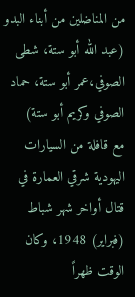من المناضلين من أبناء البدو (عبد الله أبو ستة، شطى الصوفي،عمر أبو ستة، حماد الصوفي وكريم أبو ستة)
مع قافلة من السيارات اليهودية شرقي العمارة في قتال أواخر شهر شباط
(فبراير) 1948، وكان الوقت ظهراً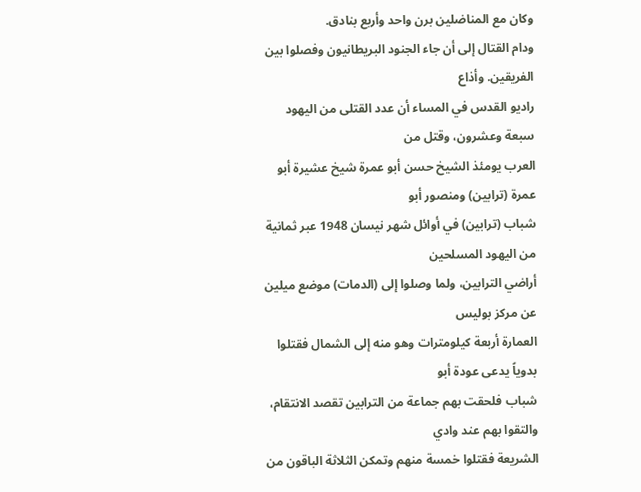وكان مع المناضلين برن واحد وأربع بنادق.
ودام القتال إلى أن جاء الجنود البريطانيون وفصلوا بين الفريقين. وأذاع
راديو القدس في المساء أن عدد القتلى من اليهود سبعة وعشرون، وقتل من
العرب يومئذ الشيخ حسن أبو عمرة شيخ عشيرة أبو عمرة (ترابين) ومنصور أبو
شباب (ترابين) في أوائل شهر نيسان 1948 عبر ثمانية من اليهود المسلحين
أراضي الترابين، ولما وصلوا إلى (الدمات) موضع ميلين عن مركز بوليس
العمارة أربعة كيلومترات وهو منه إلى الشمال فقتلوا بدوياً يدعى عودة أبو
شباب فلحقت بهم جماعة من الترابين تقصد الانتقام، والتقوا بهم عند وادي
الشريعة فقتلوا خمسة منهم وتمكن الثلاثة الباقون من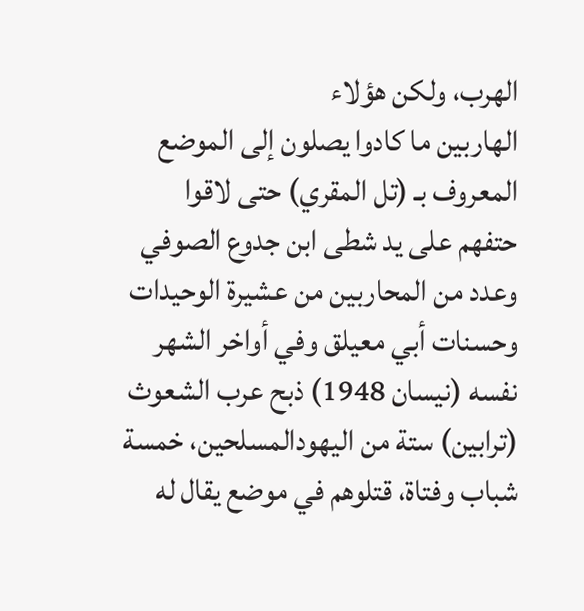الهرب، ولكن هؤلاء
الهاربين ما كادوا يصلون إلى الموضع المعروف بـ (تل المقري) حتى لاقوا
حتفهم على يد شطى ابن جدوع الصوفي وعدد من المحاربين من عشيرة الوحيدات
وحسنات أبي معيلق وفي أواخر الشهر نفسه (نيسان 1948) ذبح عرب الشعوث
(ترابين) ستة من اليهودالمسلحين، خمسة شباب وفتاة، قتلوهم في موضع يقال له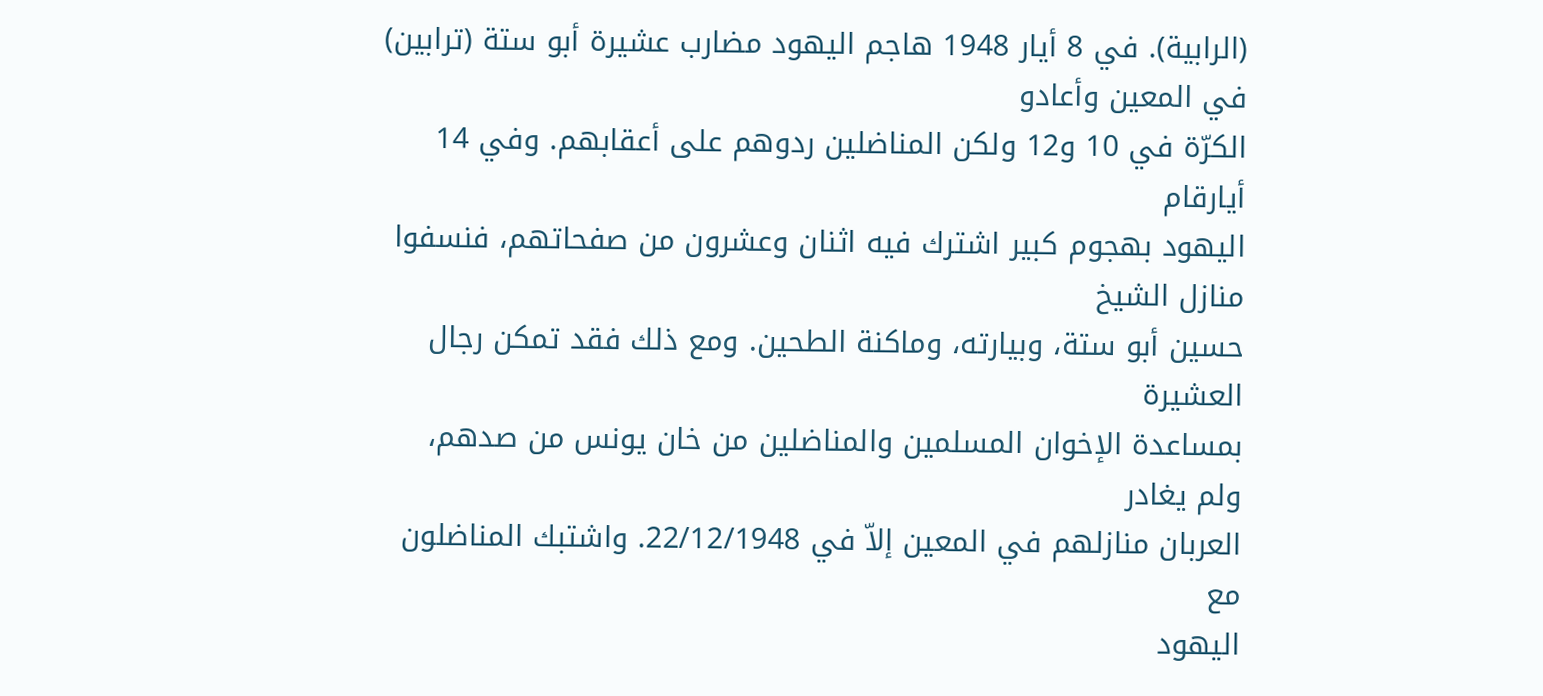(الرابية). في 8 أيار 1948 هاجم اليهود مضارب عشيرة أبو ستة (ترابين) في المعين وأعادو
الكرّة في 10 و12 ولكن المناضلين ردوهم على أعقابهم. وفي 14 أيارقام
اليهود بهجوم كبير اشترك فيه اثنان وعشرون من صفحاتهم، فنسفوا منازل الشيخ
حسين أبو ستة، وبيارته، وماكنة الطحين. ومع ذلك فقد تمكن رجال العشيرة
بمساعدة الإخوان المسلمين والمناضلين من خان يونس من صدهم، ولم يغادر
العربان منازلهم في المعين إلاّ في 22/12/1948. واشتبك المناضلون مع
اليهود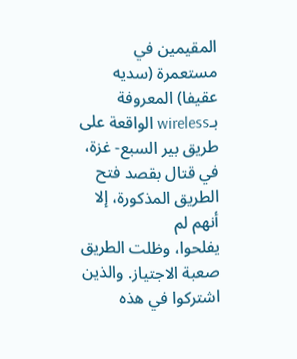المقيمين في مستعمرة (سديه عقيفا) المعروفة بـwireless الواقعة على
طريق بير السبع- غزة، في قتال بقصد فتح الطريق المذكورة، إلا أنهم لم
يفلحوا، وظلت الطريق صعبة الاجتياز. والذين اشتركوا في هذه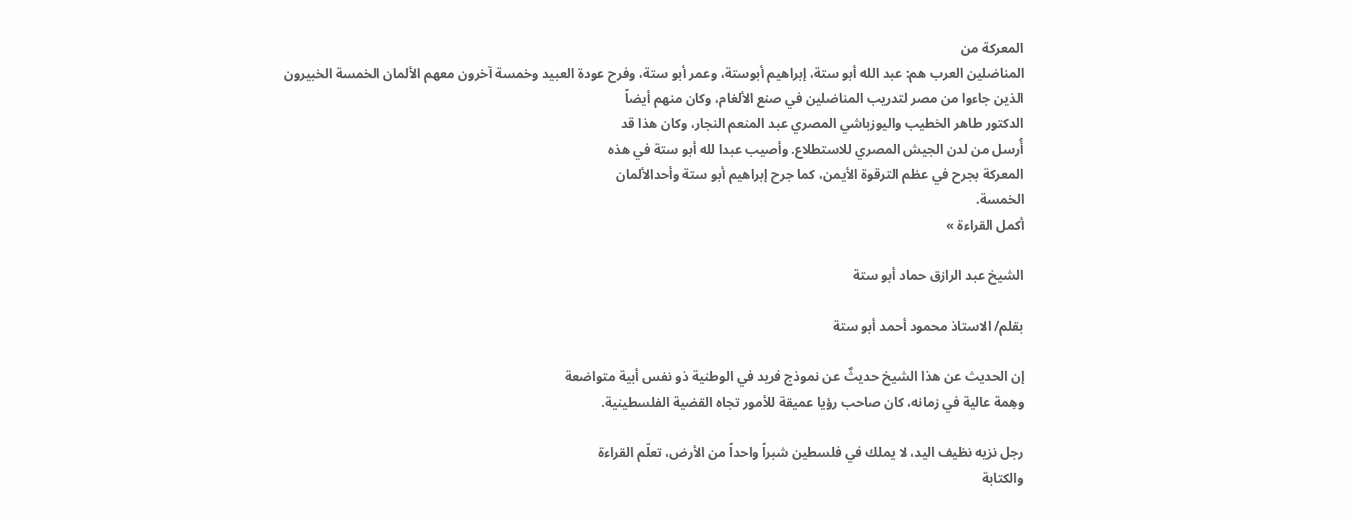المعركة من
المناضلين العرب هم: عبد الله أبو ستة، إبراهيم أبوستة، وعمر أبو ستة، وفرح عودة العبيد وخمسة آخرون معهم الألمان الخمسة الخبيرون
الذين جاءوا من مصر لتدريب المناضلين في صنع الألغام، وكان منهم أيضاً
الدكتور طاهر الخطيب واليوزباشي المصري عبد المنعم النجار، وكان هذا قد
أُرسل من لدن الجيش المصري للاستطلاع. وأصيب عبدا لله أبو ستة في هذه
المعركة بجرح في عظم الترقوة الأيمن، كما جرح إبراهيم أبو ستة وأحدالألمان
الخمسة.
أكمل القراءة »

الشيخ عبد الرازق حماد أبو ستة

بقلم/ الاستاذ محمود أحمد أبو ستة

إن الحديث عن هذا الشيخ حديثٌ عن نموذج فريد في الوطنية ذو نفس أبية متواضعة
وهِمة عالية في زمانه، كان صاحب رؤيا عميقة للأمور تجاه القضية الفلسطينية.

رجل نزيه نظيف اليد، لا يملك في فلسطين شبراً واحداً من الأرض، تعلّم القراءة
والكتابة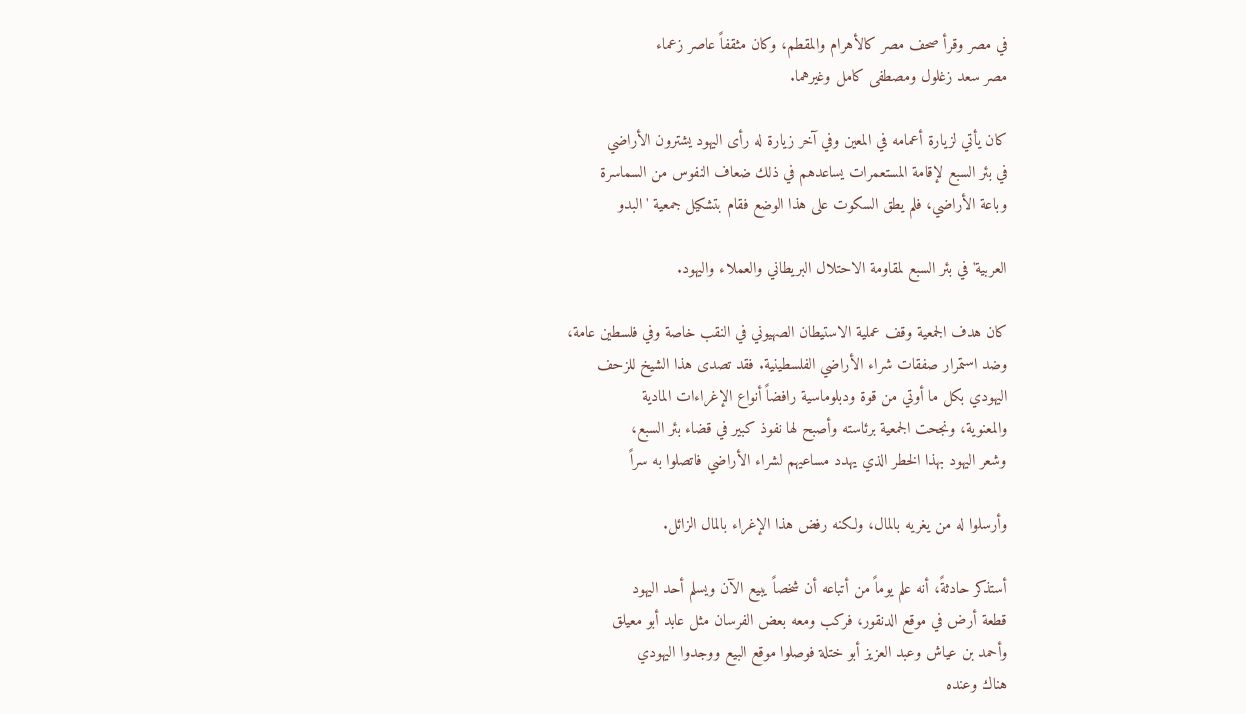في مصر وقرأ صحف مصر كالأهرام والمقطم، وكان مثقفاً عاصر زعماء
مصر سعد زغلول ومصطفى كامل وغيرهما.

كان يأتي لزيارة أعمامه في المعين وفي آخر زيارة له رأى اليهود يشترون الأراضي
في بئر السبع لإقامة المستعمرات يساعدهم في ذلك ضعاف النفوس من السماسرة
وباعة الأراضي، فلم يطق السكوت على هذا الوضع فقام بتشكيل جمعية 'البدو

العربية' في بئر السبع لمقاومة الاحتلال البريطاني والعملاء واليهود.

كان هدف الجمعية وقف عملية الاستيطان الصهيوني في النقب خاصة وفي فلسطين عامة،
وضد استمرار صفقات شراء الأراضي الفلسطينية. فقد تصدى هذا الشيخ للزحف
اليهودي بكل ما أوتي من قوة ودبلوماسية رافضاً أنواع الإغراءات المادية
والمعنوية، ونجحت الجمعية برئاسته وأصبح لها نفوذ كبير في قضاء بئر السبع،
وشعر اليهود بهذا الخطر الذي يهدد مساعيهم لشراء الأراضي فاتصلوا به سراً

وأرسلوا له من يغريه بالمال، ولكنه رفض هذا الإغراء بالمال الزائل.

أستذكر حادثةً، أنه علم يوماً من أتباعه أن شخصاً يبيع الآن ويسلم أحد اليهود
قطعة أرض في موقع الدنقور، فركب ومعه بعض الفرسان مثل عابد أبو معيلق
وأحمد بن عياش وعبد العزيز أبو ختلة فوصلوا موقع البيع ووجدوا اليهودي
هناك وعنده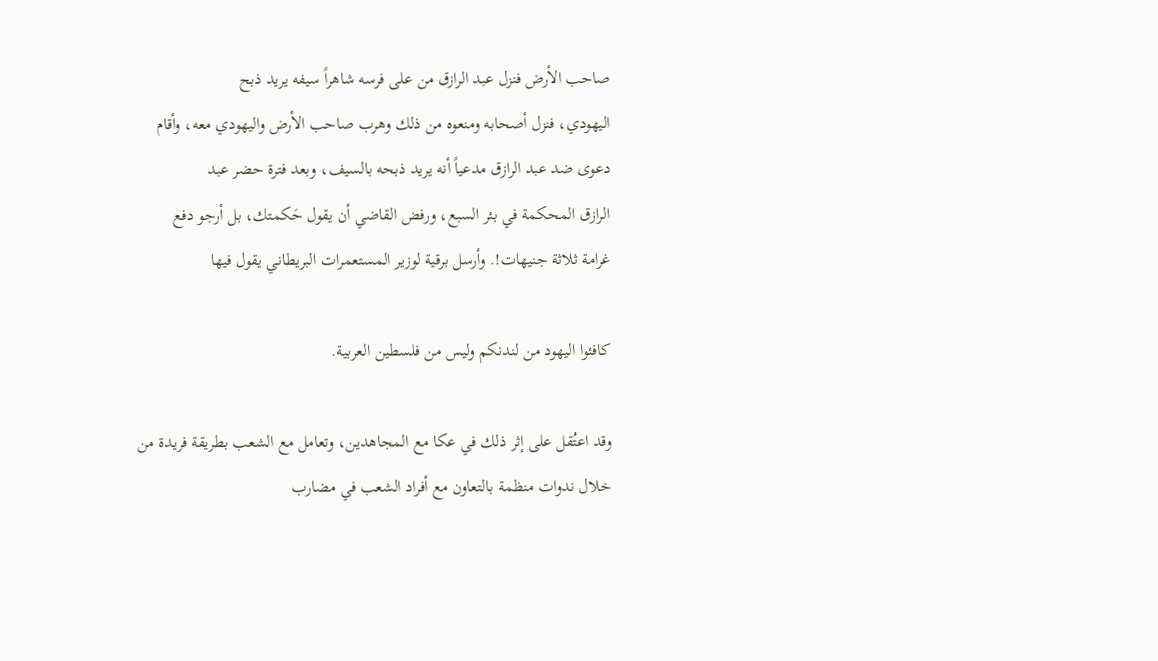صاحب الأرض فنزل عبد الرازق من على فرسه شاهراً سيفه يريد ذبح
اليهودي، فنزل أصحابه ومنعوه من ذلك وهرب صاحب الأرض واليهودي معه، وأقام
دعوى ضد عبد الرازق مدعياً أنه يريد ذبحه بالسيف، وبعد فترة حضر عبد
الرازق المحكمة في بئر السبع، ورفض القاضي أن يقول حَكمتك، بل أرجو دفع
غرامة ثلاثة جنيهات!. وأرسل برقية لوزير المستعمرات البريطاني يقول فيها

كافئوا اليهود من لندنكم وليس من فلسطين العربية.

وقد اعتُقل على إثر ذلك في عكا مع المجاهدين، وتعامل مع الشعب بطريقة فريدة من
خلال ندوات منظمة بالتعاون مع أفراد الشعب في مضارب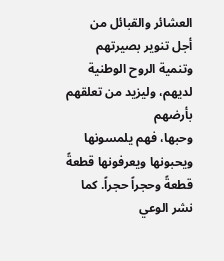العشائر والقبائل من
أجل تنوير بصيرتهم وتنمية الروح الوطنية لديهم، وليزيد من تعلقهم بأرضهم
وحبها، فهم يلمسونها ويحبونها ويعرفونها قطعةً قطعةً وحجراً حجراً. كما
نشر الوعي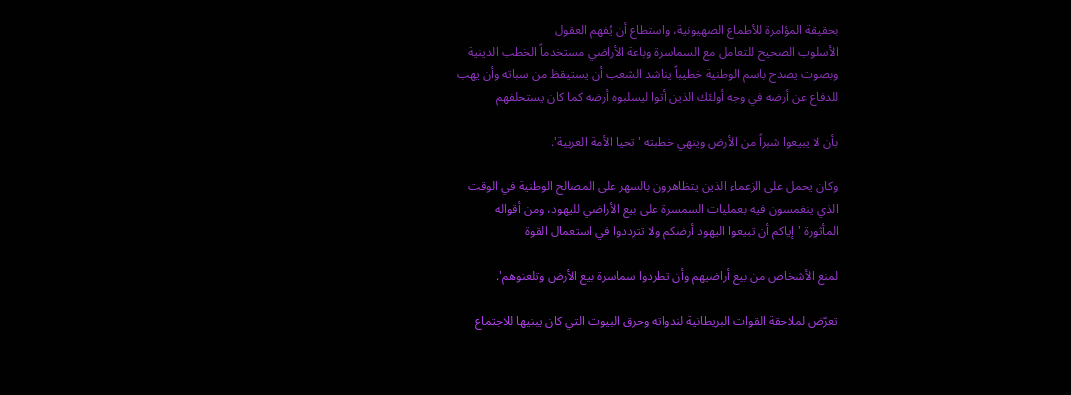بحقيقة المؤامرة للأطماع الصهيونية، واستطاع أن يُفهم العقول
الأسلوب الصحيح للتعامل مع السماسرة وباعة الأراضي مستخدماً الخطب الدينية
وبصوت يصدح باسم الوطنية خطيباً يناشد الشعب أن يستيقظ من سباته وأن يهب
للدفاع عن أرضه في وجه أولئك الذين أتوا ليسلبوه أرضه كما كان يستحلفهم

بأن لا يبيعوا شبراً من الأرض وينهي خطبته 'تحيا الأمة العربية'.

وكان يحمل على الزعماء الذين يتظاهرون بالسهر على المصالح الوطنية في الوقت
الذي ينغمسون فيه بعمليات السمسرة على بيع الأراضي لليهود، ومن أقواله
المأثورة 'إياكم أن تبيعوا اليهود أرضكم ولا تترددوا في استعمال القوة

لمنع الأشخاص من بيع أراضيهم وأن تطردوا سماسرة بيع الأرض وتلعنوهم'.

تعرّض لملاحقة القوات البريطانية لندواته وحرق البيوت التي كان يبنيها للاجتماع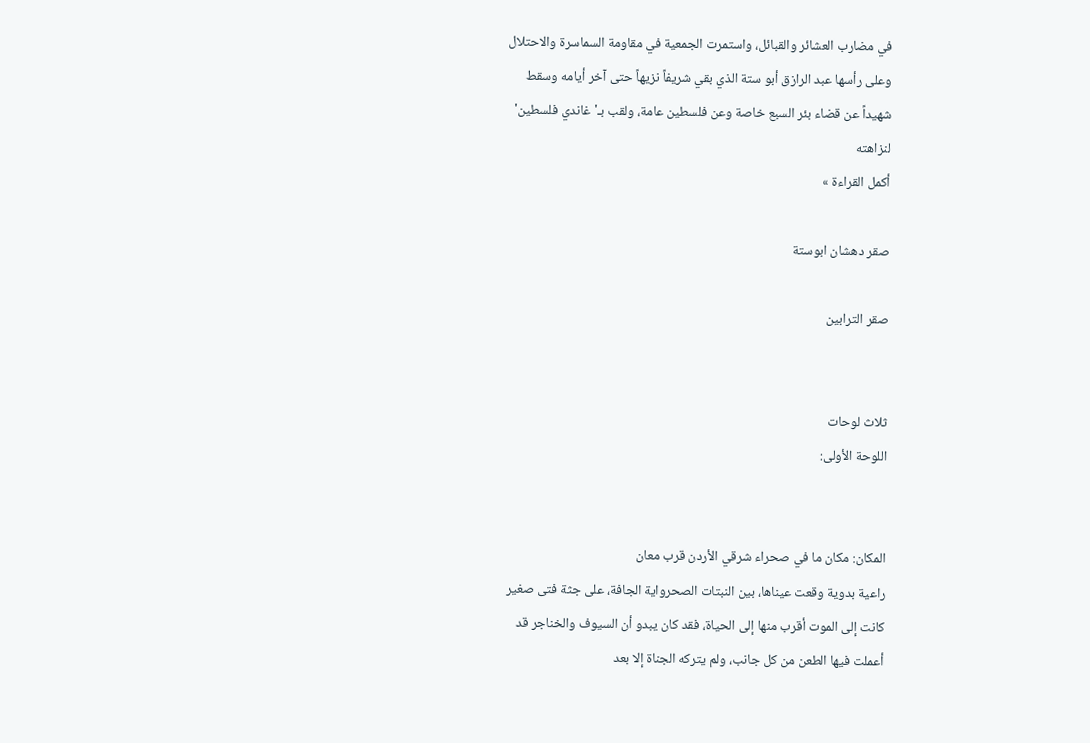في مضارب العشائر والقبائل، واستمرت الجمعية في مقاومة السماسرة والاحتلال
وعلى رأسها عبد الرازق أبو ستة الذي بقي شريفاً نزيهاً حتى آخر أيامه وسقط
شهيداً عن قضاء بئر السبع خاصة وعن فلسطين عامة، ولقب بـ'غاندي فلسطين'
لنزاهته
أكمل القراءة »

صقر دهشان ابوستة

صقر الترابين


ثلاث لوحات
اللوحة الأولى:


المكان: مكان ما في صحراء شرقي الأردن قرب معان
راعية بدوية وقعت عيناها، بين النبتات الصحرواية الجافة، على جثة فتى صغير
كانت إلى الموت أقرب منها إلى الحياة، فقد كان يبدو أن السيوف والخناجر قد
أعملت فيها الطعن من كل جانب، ولم يتركه الجناة إلا بعد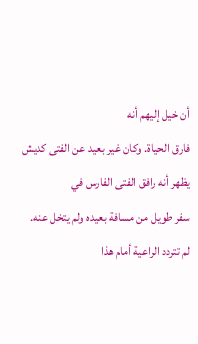أن خيل إليهم أنه
فارق الحياة. وكان غير بعيد عن الفتى كديش يظهر أنه رافق الفتى الفارس في
سفر طويل من مسافة بعيده ولم يتخل عنه.
لم تتردد الراعية أمام هذا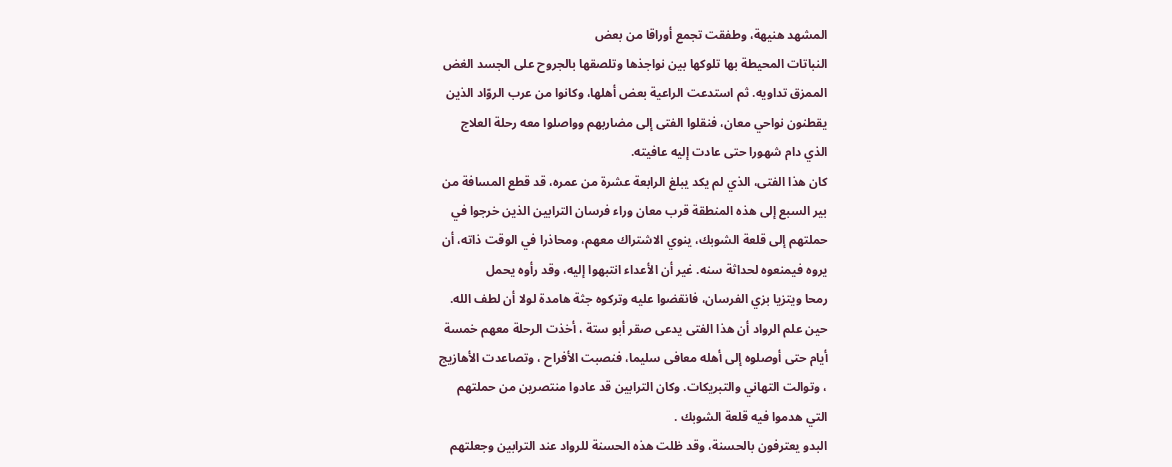المشهد هنيهة، وطفقت تجمع أوراقا من بعض
النباتات المحيطة بها تلوكها بين نواجذها وتلصقها بالجروح على الجسد الغض
الممزق تداويه. ثم استدعت الراعية بعض أهلها، وكانوا من عرب الروّاد الذين
يقطنون نواحي معان، فنقلوا الفتى إلى مضاربهم وواصلوا معه رحلة العلاج
الذي دام شهورا حتى عادت إليه عافيته.
كان هذا الفتى، الذي لم يكد يبلغ الرابعة عشرة من عمره، قد قطع المسافة من
بير السبع إلى هذه المنطقة قرب معان وراء فرسان الترابين الذين خرجوا في
حملتهم إلى قلعة الشوبك، ينوي الاشتراك معهم، ومحاذرا في الوقت ذاته، أن
يروه فيمنعوه لحداثة سنه. غير أن الأعداء انتبهوا إليه، وقد رأوه يحمل
رمحا ويتزيا بزي الفرسان، فانقضوا عليه وتركوه جثة هامدة لولا أن لطف الله.
حين علم الرواد أن هذا الفتى يدعى صقر أبو ستة ، أخذت الرحلة معهم خمسة
أيام حتى أوصلوه إلى أهله معافى سليما، فنصبت الأفراح ، وتصاعدت الأهازيج
، وتوالت التهاني والتبريكات. وكان الترابين قد عادوا منتصرين من حملتهم
التي هدموا فيه قلعة الشوبك .
البدو يعترفون بالحسنة، وقد ظلت هذه الحسنة للرواد عند الترابين وجعلتهم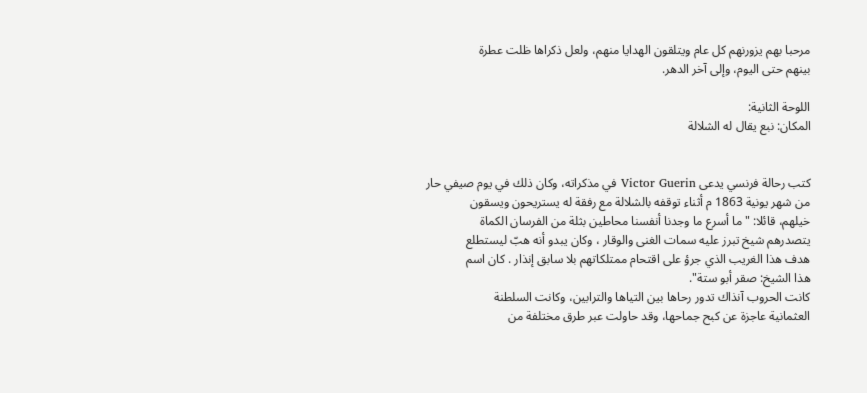مرحبا بهم يزورنهم كل عام ويتلقون الهدايا منهم، ولعل ذكراها ظلت عطرة
بينهم حتى اليوم، وإلى آخر الدهر.

اللوحة الثانية:
المكان: نبع يقال له الشلالة


كتب رحالة فرنسي يدعى Victor Guerin في مذكراته، وكان ذلك في يوم صيفي حار
من شهر يونية 1863 م أثناء توقفه بالشلالة مع رفقة له يستريحون ويسقون
خيلهم، قائلا: "ما أسرع ما وجدنا أنفسنا محاطين بثلة من الفرسان الكماة
يتصدرهم شيخ تبرز عليه سمات الغنى والوقار ، وكان يبدو أنه هبّ ليستطلع
هدف هذا الغريب الذي جرؤ على اقتحام ممتلكاتهم بلا سابق إنذار . كان اسم
هذا الشيخ: صقر أبو ستة".
كانت الحروب آنذاك تدور رحاها بين التياها والترابين، وكانت السلطنة
العثمانية عاجزة عن كبح جماحها، وقد حاولت عبر طرق مختلفة من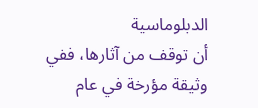الدبلوماسية
أن توقف من آثارها، ففي وثيقة مؤرخة في عام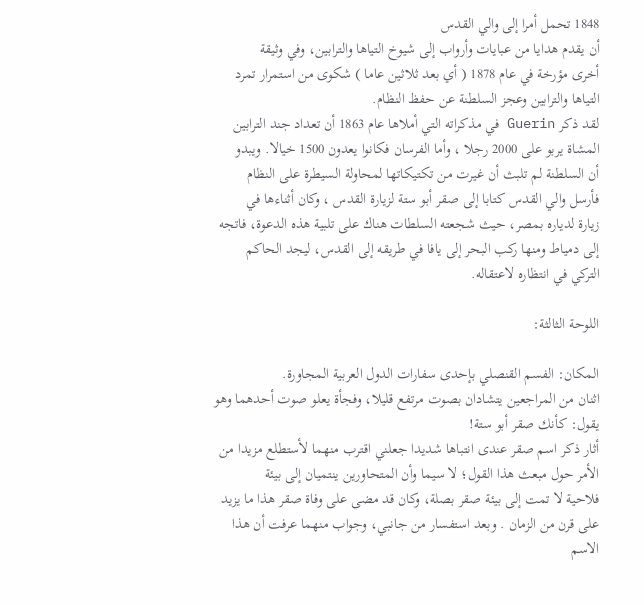1848 تحمل أمرا إلى والي القدس
أن يقدم هدايا من عبايات وأرواب إلى شيوخ التياها والترابين، وفي وثيقة
أخرى مؤرخة في عام 1878 ( أي بعد ثلاثين عاما ) شكوى من استمرار تمرد
التياها والترابين وعجز السلطنة عن حفظ النظام.
لقد ذكر Guerin في مذكراته التي أملاها عام 1863 أن تعداد جند الترابين
المشاة يربو على 2000 رجلا ، وأما الفرسان فكانوا يعدون 1500 خيالا. ويبدو
أن السلطنة لم تلبث أن غيرت من تكتيكاتها لمحاولة السيطرة على النظام
فأرسل والي القدس كتابا إلى صقر أبو ستة لزيارة القدس ، وكان أثناءها في
زيارة لدياره بمصر، حيث شجعته السلطات هناك على تلبية هذه الدعوة، فاتجه
إلى دمياط ومنها ركب البحر إلى يافا في طريقه إلى القدس، ليجد الحاكم
التركي في انتظاره لاعتقاله.

اللوحة الثالثة:

المكان: الفسم القنصلي بإحدى سفارات الدول العربية المجاورة.
اثنان من المراجعين يتشادان بصوت مرتفع قليلا، وفجأة يعلو صوت أحدهما وهو يقول: كأنك صقر أبو ستة!
أثار ذكر اسم صقر عندى انتباها شديدا جعلني اقترب منهما لأستطلع مزيدا من
الأمر حول مبعث هذا القول؛ لا سيما وأن المتحاورين ينتميان إلى بيئة
فلاحية لا تمت إلى بيئة صقر بصلة، وكان قد مضى على وفاة صقر هذا ما يزيد
على قرن من الزمان . وبعد استفسار من جانبي، وجواب منهما عرفت أن هذا
الاسم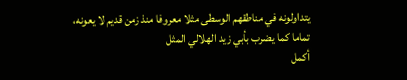يتداولونه في مناطقهم الوسطى مثلا معروفا منذ زمن قديم لا يعونه،
تماما كما يضرب بأبي زيد الهلالي المثل
أكمل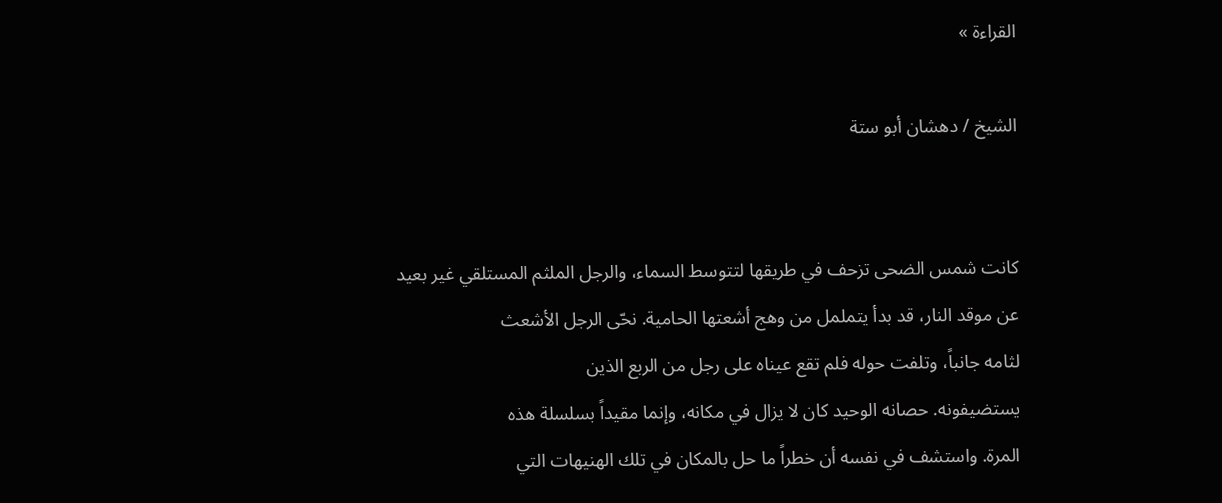القراءة »

الشيخ / دهشان أبو ستة


كانت شمس الضحى تزحف في طريقها لتتوسط السماء، والرجل الملثم المستلقي غير بعيد
عن موقد النار، قد بدأ يتململ من وهج أشعتها الحامية. نحّى الرجل الأشعث
لثامه جانباً، وتلفت حوله فلم تقع عيناه على رجل من الربع الذين
يستضيفونه. حصانه الوحيد كان لا يزال في مكانه، وإنما مقيداً بسلسلة هذه
المرة. واستشف في نفسه أن خطراً ما حل بالمكان في تلك الهنيهات التي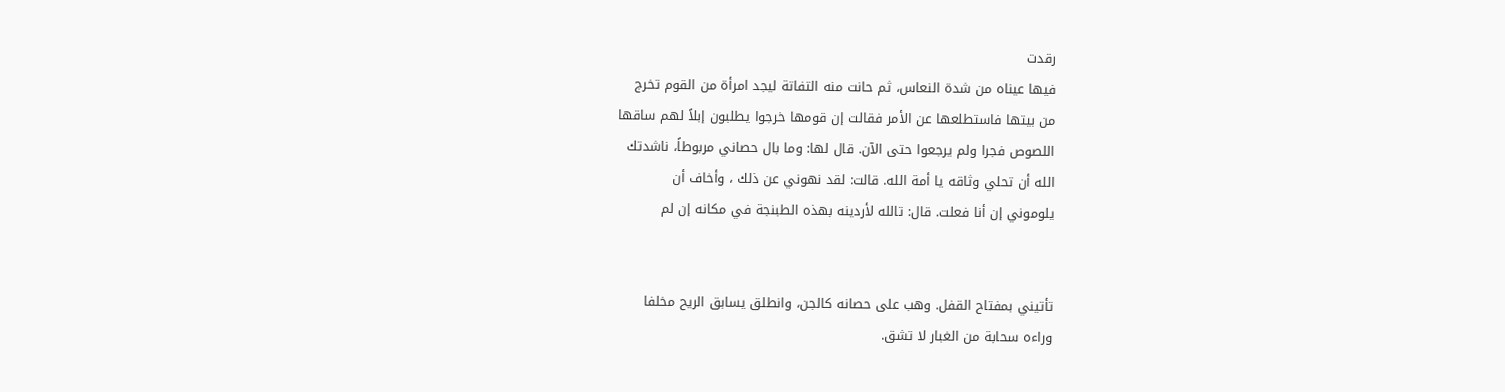رقدت
فيها عيناه من شدة النعاس، ثم حانت منه التفاتة ليجد امرأة من القوم تخرج
من بيتها فاستطلعها عن الأمر فقالت إن قومها خرجوا يطلبون إبلاً لهم ساقها
اللصوص فجرا ولم يرجعوا حتى الآن. قال لها: وما بال حصاني مربوطاً، ناشدتك
الله أن تحلي وثاقه يا أمة الله. قالت: لقد نهوني عن ذلك ، وأخاف أن
يلوموني إن أنا فعلت. قال: تالله لأردينه بهذه الطبنجة في مكانه إن لم


تأتيني بمفتاح القفل. وهب على حصانه كالجن، وانطلق يسابق الريح مخلفا
وراءه سحابة من الغبار لا تشق.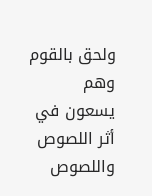ولحق بالقوم وهم يسعون في أثر اللصوص
واللصوص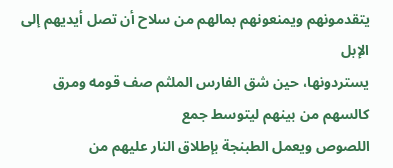يتقدمونهم ويمنعونهم بمالهم من سلاح أن تصل أيديهم إلى الإبل
يستردونها، حين شق الفارس الملثم صف قومه ومرق كالسهم من بينهم ليتوسط جمع
اللصوص ويعمل الطبنجة بإطلاق النار عليهم من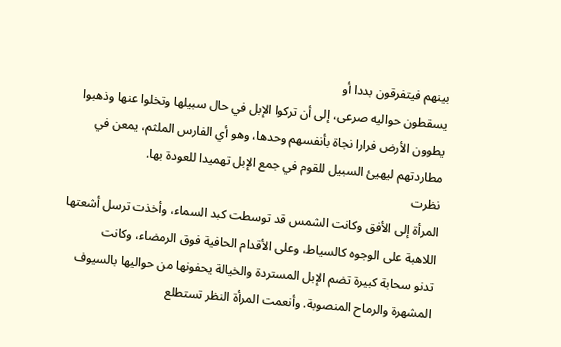بينهم فيتفرقون بددا أو
يسقطون حواليه صرعى، إلى أن تركوا الإبل في حال سبيلها وتخلوا عنها وذهبوا
يطوون الأرض فرارا نجاة بأنفسهم وحدها، وهو أي الفارس الملثم، يمعن في
مطاردتهم ليهيئ السبيل للقوم في جمع الإبل تهميدا للعودة بها.
نظرت
المرأة إلى الأفق وكانت الشمس قد توسطت كبد السماء، وأخذت ترسل أشعتها
اللاهبة على الوجوه كالسياط، وعلى الأقدام الحافية فوق الرمضاء، وكانت
تدنو سحابة كبيرة تضم الإبل المستردة والخيالة يحفونها من حواليها بالسيوف
المشهرة والرماح المنصوبة. وأنعمت المرأة النظر تستطلع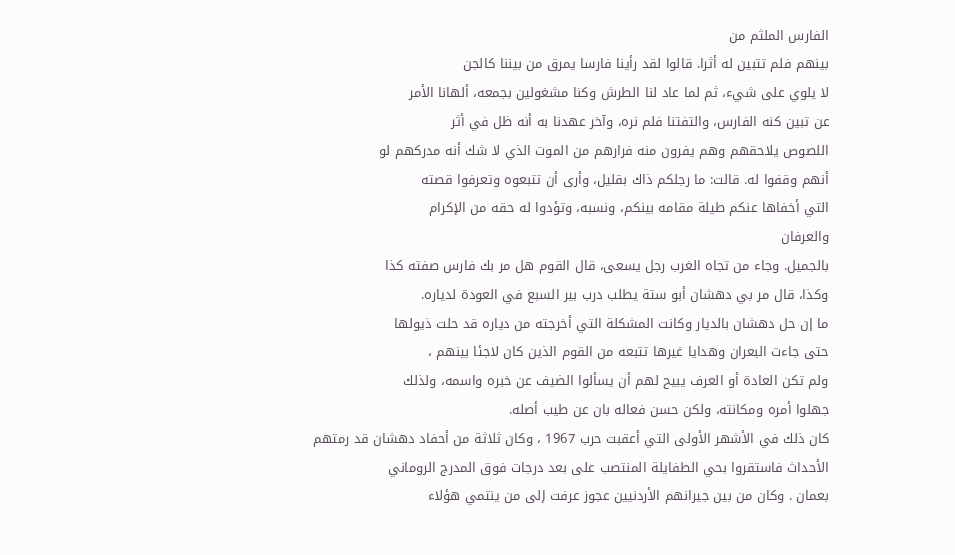الفارس الملثم من
بينهم فلم تتبين له أثرا. قالوا لقد رأينا فارسا يمرق من بيننا كالجن
لا يلوي على شيء، ثم لما عاد لنا الطرش وكنا مشغولين بجمعه، ألهانا الأمر
عن تبين كنه الفارس، والتفتنا فلم نره، وآخر عهدنا به أنه ظل في أثر
اللصوص يلاحقهم وهم يفرون منه فرارهم من الموت الذي لا شك أنه مدركهم لو
أنهم وقفوا له. قالت: ما رجلكم ذاك بقليل، وأرى أن تتبعوه وتعرفوا قصته
التي أخفاها عنكم طيلة مقامه بينكم، ونسبه، وتؤدوا له حقه من الإكرام
والعرفان
بالجميل. وجاء من تجاه الغرب رجل يسعى، قال القوم هل مر بك فارس صفته كذا
وكذا، قال مر بي دهشان أبو ستة يطلب درب بير السبع في العودة لدياره.
ما إن حل دهشان بالديار وكانت المشكلة التي أخرجته من دياره قد حلت ذيولها
حتى جاءت البعران وهدايا غيرها تتبعه من القوم الذين كان لاجئا بينهم ،
ولم تكن العادة أو العرف يبيح لهم أن يسألوا الضيف عن خبره واسمه، ولذلك
جهلوا أمره ومكانته، ولكن حسن فعاله بان عن طيب أصله.
كان ذلك في الأشهر الأولى التي أعقبت حرب 1967 ، وكان ثلاثة من أحفاد دهشان قد رمتهم
الأحداث فاستقروا بحي الطفايلة المنتصب على بعد درجات فوق المدرج الروماني
بعمان . وكان من بين جيرانهم الأردنيين عجوز عرفت إلى من ينتمي هؤلاء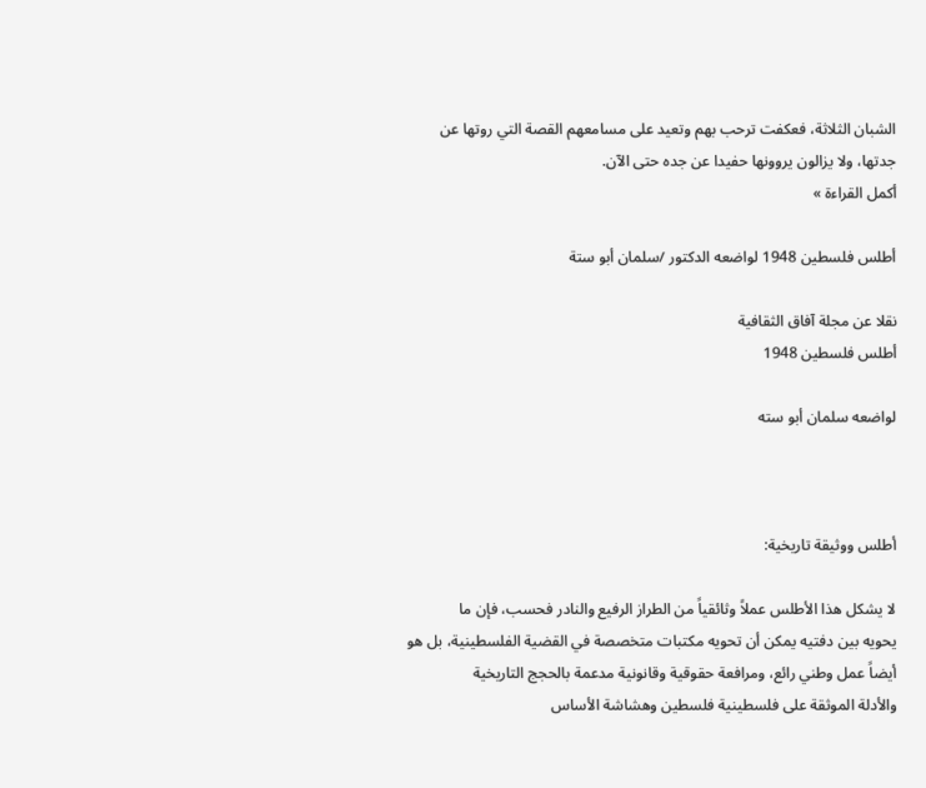الشبان الثلاثة، فعكفت ترحب بهم وتعيد على مسامعهم القصة التي روتها عن
جدتها، ولا يزالون يروونها حفيدا عن جده حتى الآن.
أكمل القراءة »

أطلس فلسطين 1948 لواضعه الدكتور /سلمان أبو ستة

نقلا عن مجلة آفاق الثقافية
أطلس فلسطين 1948

لواضعه سلمان أبو سته



أطلس ووثيقة تاريخية:

لا يشكل هذا الأطلس عملاً وثائقياً من الطراز الرفيع والنادر فحسب، فإن ما
يحويه بين دفتيه يمكن أن تحويه مكتبات متخصصة في القضية الفلسطينية، بل هو
أيضاً عمل وطني رائع، ومرافعة حقوقية وقانونية مدعمة بالحجج التاريخية
والأدلة الموثقة على فلسطينية فلسطين وهشاشة الأساس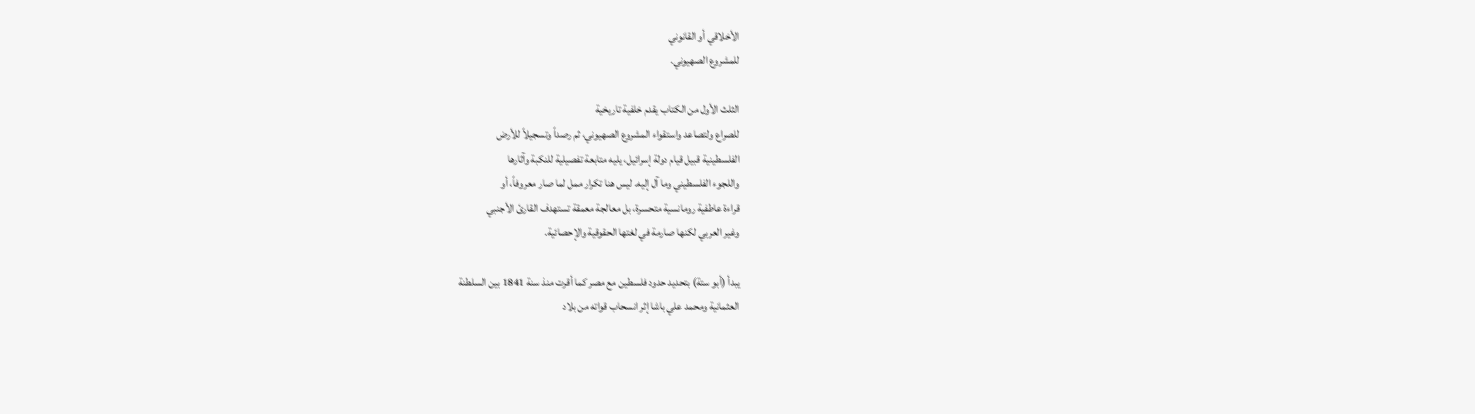الأخلاقي أو القانوني
للمشروع الصهيوني.

الثلث الأول من الكتاب يقدم خلفية تاريخية
للصراع ولتصاعد واستقواء المشروع الصهيوني، ثم رصداً وتسجيلاً للأرض
الفلسطينية قبيل قيام دولة إسرائيل، يليه متابعة تفصيلية للنكبة وآثارها
واللجوء الفلسطيني وما آل إليه. ليس هنا تكرار ممل لما صار معروفاً، أو
قراءة عاطفية رومانسية متحسرة، بل معالجة معمقة تستهدف القارئ الأجنبي
وغير العربي لكنها صارمة في لغتها الحقوقية والإحصائية.

يبدأ (أبو ستة) بتحديد حدود فلسطين مع مصر كما أقرت منذ سنة 1841 بين السلطنة
العثمانية ومحمد علي باشا إثر انسحاب قواته من بلاد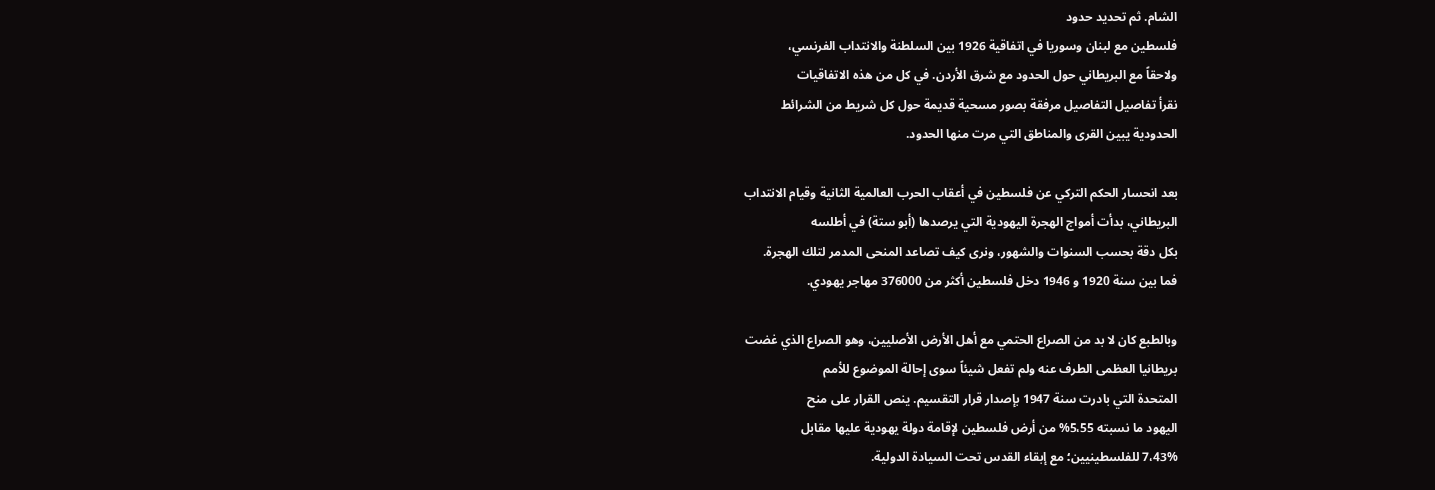الشام. ثم تحديد حدود
فلسطين مع لبنان وسوريا في اتفاقية 1926 بين السلطنة والانتداب الفرنسي،
ولاحقاً مع البريطاني حول الحدود مع شرق الأردن. في كل من هذه الاتفاقيات
نقرأ تفاصيل التفاصيل مرفقة بصور مسحية قديمة حول كل شريط من الشرائط
الحدودية يبين القرى والمناطق التي مرت منها الحدود.

بعد انحسار الحكم التركي عن فلسطين في أعقاب الحرب العالمية الثانية وقيام الانتداب
البريطاني، بدأت أمواج الهجرة اليهودية التي يرصدها (أبو ستة) في أطلسه
بكل دقة بحسب السنوات والشهور، ونرى كيف تصاعد المنحى المدمر لتلك الهجرة.
فما بين سنة 1920 و 1946 دخل فلسطين أكثر من 376000 مهاجر يهودي.

وبالطبع كان لا بد من الصراع الحتمي مع أهل الأرض الأصليين، وهو الصراع الذي غضت
بريطانيا العظمى الطرف عنه ولم تفعل شيئاً سوى إحالة الموضوع للأمم
المتحدة التي بادرت سنة 1947 بإصدار قرار التقسيم. ينص القرار على منح
اليهود ما نسبته 5،55% من أرض فلسطين لإقامة دولة يهودية عليها مقابل
7،43% للفلسطينيين؛ مع إبقاء القدس تحت السيادة الدولية.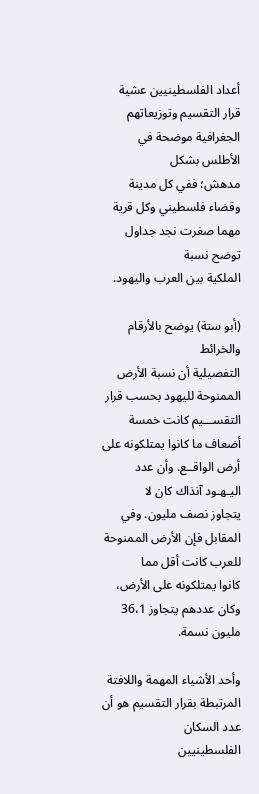أعداد الفلسطينيين عشية قرار التقسيم وتوزيعاتهم الجغرافية موضحة في الأطلس بشكل
مدهش؛ ففي كل مدينة وقضاء فلسطيني وكل قرية مهما صغرت نجد جداول توضح نسبة
الملكية بين العرب واليهود.

(أبو ستة) يوضح بالأرقام والخرائط
التفصيلية أن نسبة الأرض الممنوحة لليهود بحسب قرار التقســـيم كانت خمسة
أضعاف ما كانوا يمتلكونه على أرض الواقــع. وأن عدد اليـهـود آنذاك كان لا
يتجاوز نصف مليون. وفي المقابل فإن الأرض الممنوحة للعرب كانت أقل مما
كانوا يمتلكونه على الأرض، وكان عددهم يتجاوز 36،1 مليون نسمة.

وأحد الأشياء المهمة واللافتة المرتبطة بقرار التقسيم هو أن عدد السكان
الفلسطينيين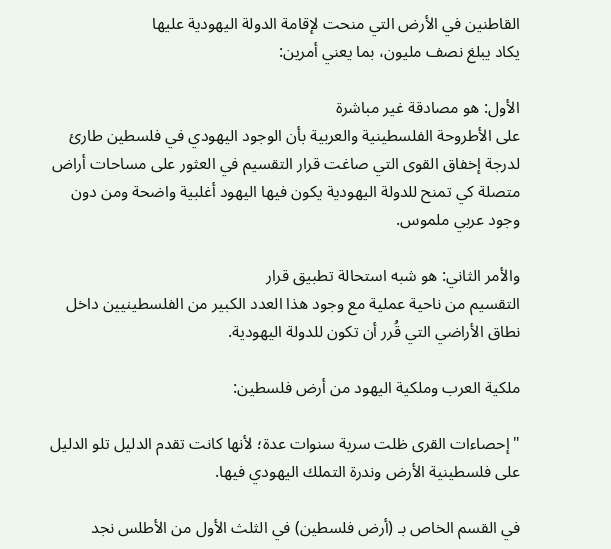القاطنين في الأرض التي منحت لإقامة الدولة اليهودية عليها
يكاد يبلغ نصف مليون، بما يعني أمرين:

الأول: هو مصادقة غير مباشرة
على الأطروحة الفلسطينية والعربية بأن الوجود اليهودي في فلسطين طارئ
لدرجة إخفاق القوى التي صاغت قرار التقسيم في العثور على مساحات أراض
متصلة كي تمنح للدولة اليهودية يكون فيها اليهود أغلبية واضحة ومن دون
وجود عربي ملموس.

والأمر الثاني: هو شبه استحالة تطبيق قرار
التقسيم من ناحية عملية مع وجود هذا العدد الكبير من الفلسطينيين داخل
نطاق الأراضي التي قُرر أن تكون للدولة اليهودية.

ملكية العرب وملكية اليهود من أرض فلسطين:

"إحصاءات القرى ظلت سرية سنوات عدة؛ لأنها كانت تقدم الدليل تلو الدليل على فلسطينية الأرض وندرة التملك اليهودي فيها.

في القسم الخاص بـ (أرض فلسطين) في الثلث الأول من الأطلس نجد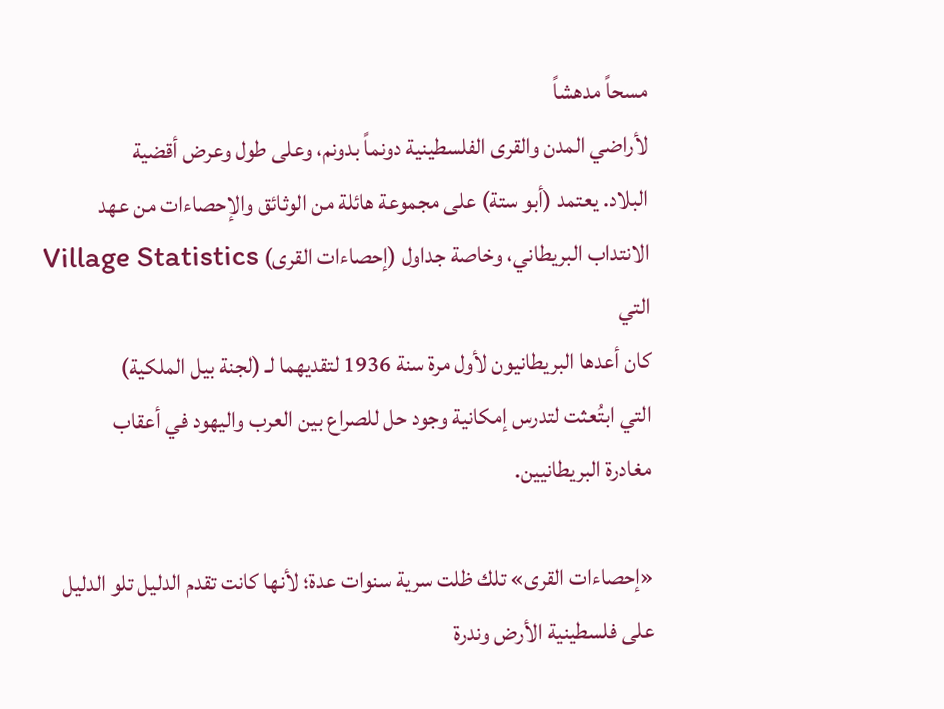مسحاً مدهشاً
لأراضي المدن والقرى الفلسطينية دونماً بدونم، وعلى طول وعرض أقضية
البلاد. يعتمد (أبو ستة) على مجموعة هائلة من الوثائق والإحصاءات من عهد
الانتداب البريطاني، وخاصة جداول (إحصاءات القرى) Village Statistics التي
كان أعدها البريطانيون لأول مرة سنة 1936 لتقديهما لـ (لجنة بيل الملكية)
التي ابتُعثت لتدرس إمكانية وجود حل للصراع بين العرب واليهود في أعقاب
مغادرة البريطانيين.

«إحصاءات القرى» تلك ظلت سرية سنوات عدة؛ لأنها كانت تقدم الدليل تلو الدليل على فلسطينية الأرض وندرة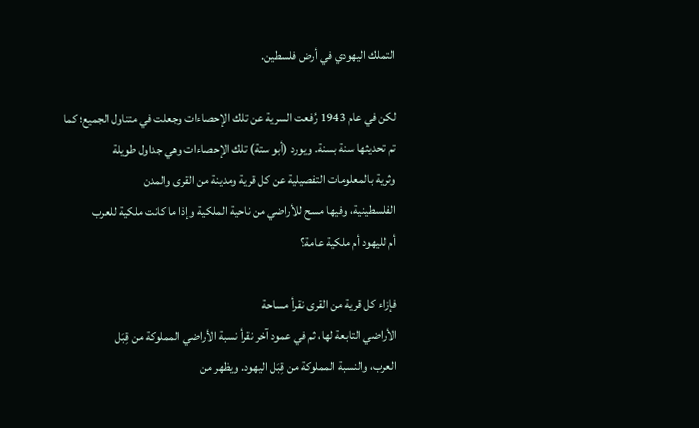التملك اليهودي في أرض فلسطين.

لكن في عام 1943 رُفعت السرية عن تلك الإحصاءات وجعلت في متناول الجميع؛ كما
تم تحديثها سنة بسنة. ويورد (أبو ستة) تلك الإحصاءات وهي جداول طويلة
وثرية بالمعلومات التفصيلية عن كل قرية ومدينة من القرى والمدن
الفلسطينية، وفيها مسح للأراضي من ناحية الملكية وإذا ما كانت ملكية للعرب
أم لليهود أم ملكية عامة؟

فإزاء كل قرية من القرى نقرأ مساحة
الأراضي التابعة لها، ثم في عمود آخر نقرأ نسبة الأراضي المملوكة من قِبَل
العرب، والنسبة المملوكة من قِبَل اليهود. ويظهر من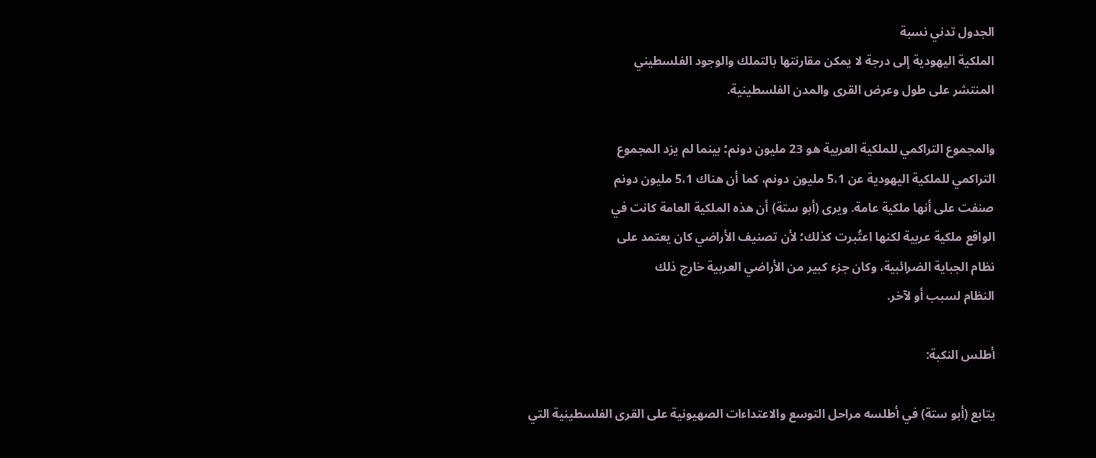الجدول تدني نسبة
الملكية اليهودية إلى درجة لا يمكن مقارنتها بالتملك والوجود الفلسطيني
المنتشر على طول وعرض القرى والمدن الفلسطينية.

والمجموع التراكمي للملكية العربية هو 23 مليون دونم؛ بينما لم يزد المجموع
التراكمي للملكية اليهودية عن 5،1 مليون دونم، كما أن هناك 5،1 مليون دونم
صنفت على أنها ملكية عامة. ويرى (أبو ستة) أن هذه الملكية العامة كانت في
الواقع ملكية عربية لكنها اعتُبرت كذلك؛ لأن تصنيف الأراضي كان يعتمد على
نظام الجباية الضرائبية، وكان جزء كبير من الأراضي العربية خارج ذلك
النظام لسبب أو لآخر.

أطلس النكبة:

يتابع (أبو ستة) في أطلسه مراحل التوسع والاعتداءات الصهيونية على القرى الفلسطينية التي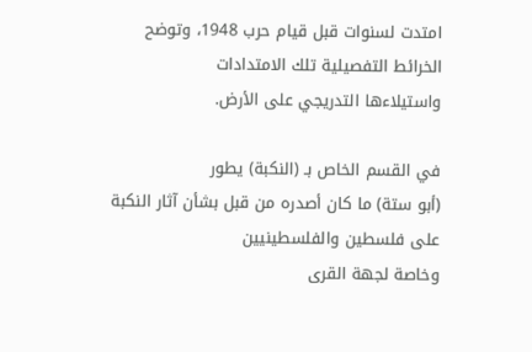امتدت لسنوات قبل قيام حرب 1948، وتوضح الخرائط التفصيلية تلك الامتدادات
واستيلاءها التدريجي على الأرض.

في القسم الخاص بـ (النكبة) يطور
(أبو ستة) ما كان أصدره من قبل بشأن آثار النكبة على فلسطين والفلسطينيين
وخاصة لجهة القرى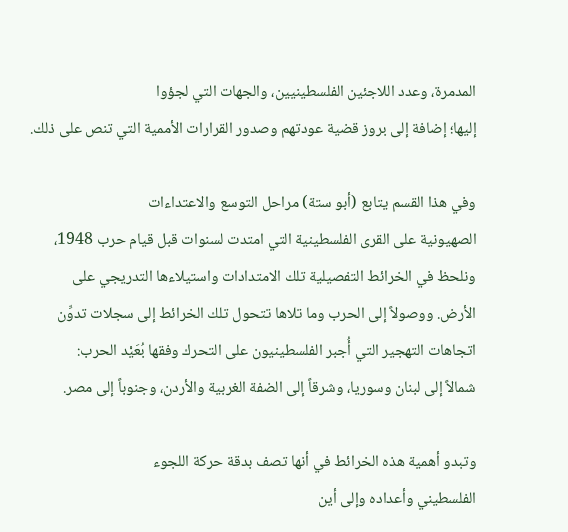المدمرة، وعدد اللاجئين الفلسطينيين، والجهات التي لجؤوا
إليها؛ إضافة إلى بروز قضية عودتهم وصدور القرارات الأممية التي تنص على ذلك.

وفي هذا القسم يتابع (أبو ستة) مراحل التوسع والاعتداءات
الصهيونية على القرى الفلسطينية التي امتدت لسنوات قبل قيام حرب 1948،
ونلحظ في الخرائط التفصيلية تلك الامتدادات واستيلاءها التدريجي على
الأرض. ووصولاً إلى الحرب وما تلاها تتحول تلك الخرائط إلى سجلات تدوِّن
اتجاهات التهجير التي أُجبر الفلسطينيون على التحرك وفقها بُعَيْد الحرب:
شمالاً إلى لبنان وسوريا، وشرقاً إلى الضفة الغربية والأردن، وجنوباً إلى مصر.

وتبدو أهمية هذه الخرائط في أنها تصف بدقة حركة اللجوء
الفلسطيني وأعداده وإلى أين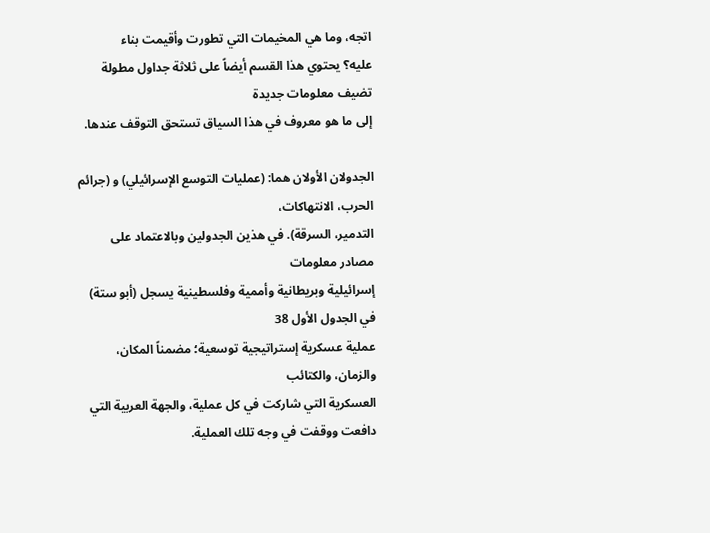اتجه، وما هي المخيمات التي تطورت وأقيمت بناء
عليه؟ يحتوي هذا القسم أيضاً على ثلاثة جداول مطولة تضيف معلومات جديدة
إلى ما هو معروف في هذا السياق تستحق التوقف عندها.

الجدولان الأولان هما: (عمليات التوسع الإسرائيلي) و (جرائم الحرب، الانتهاكات،
التدمير، السرقة). في هذين الجدولين وبالاعتماد على مصادر معلومات
إسرائيلية وبريطانية وأممية وفلسطينية يسجل (أبو ستة) في الجدول الأول 38
عملية عسكرية إستراتيجية توسعية؛ مضمناً المكان، والزمان، والكتائب
العسكرية التي شاركت في كل عملية، والجهة العربية التي دافعت ووقفت في وجه تلك العملية.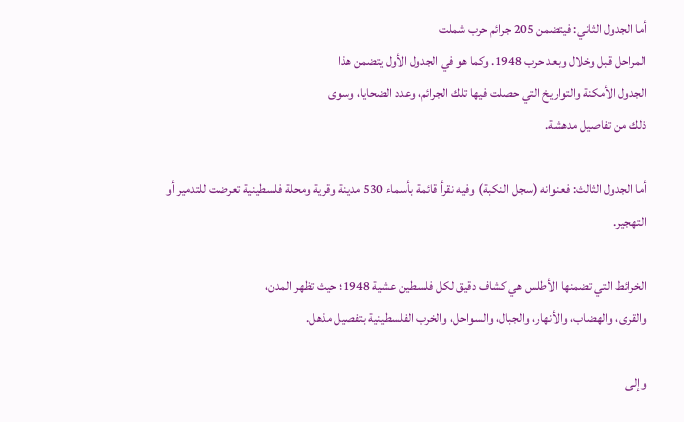أما الجدول الثاني: فيتضمن 205 جرائم حرب شملت
المراحل قبل وخلال وبعد حرب 1948. وكما هو في الجدول الأول يتضمن هذا
الجدول الأمكنة والتواريخ التي حصلت فيها تلك الجرائم، وعدد الضحايا، وسوى
ذلك من تفاصيل مدهشة.

أما الجدول الثالث: فعنوانه (سجل النكبة) وفيه نقرأ قائمة بأسماء 530 مدينة وقرية ومحلة فلسطينية تعرضت للتدمير أو التهجير.

الخرائط التي تضمنها الأطلس هي كشاف دقيق لكل فلسطين عشية 1948؛ حيث تظهر المدن،
والقرى، والهضاب، والأنهار، والجبال، والسواحل، والخرب الفلسطينية بتفصيل مذهل.

وإلى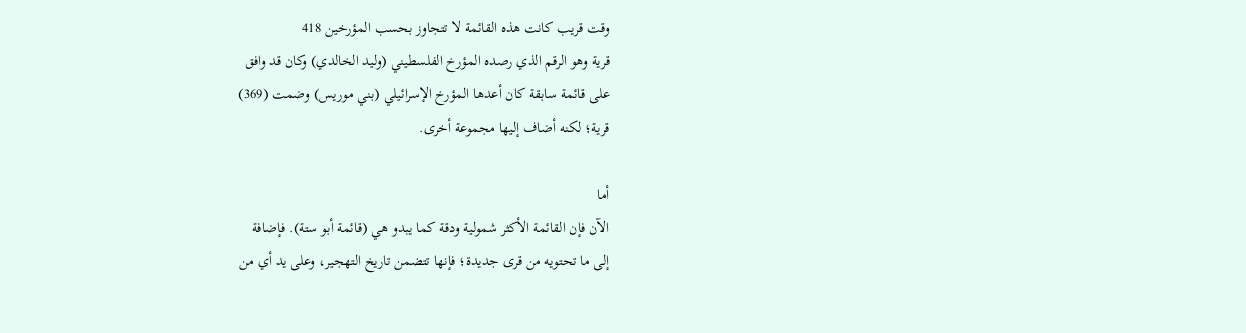وقت قريب كانت هذه القائمة لا تتجاوز بحسب المؤرخين 418
قرية وهو الرقم الذي رصده المؤرخ الفلسطيني (وليد الخالدي) وكان قد وافق
على قائمة سابقة كان أعدها المؤرخ الإسرائيلي (بني موريس) وضمت (369)
قرية؛ لكنه أضاف إليها مجموعة أخرى.

أما
الآن فإن القائمة الأكثر شمولية ودقة كما يبدو هي (قائمة أبو ستة). فإضافة
إلى ما تحتويه من قرى جديدة؛ فإنها تتضمن تاريخ التهجير، وعلى يد أي من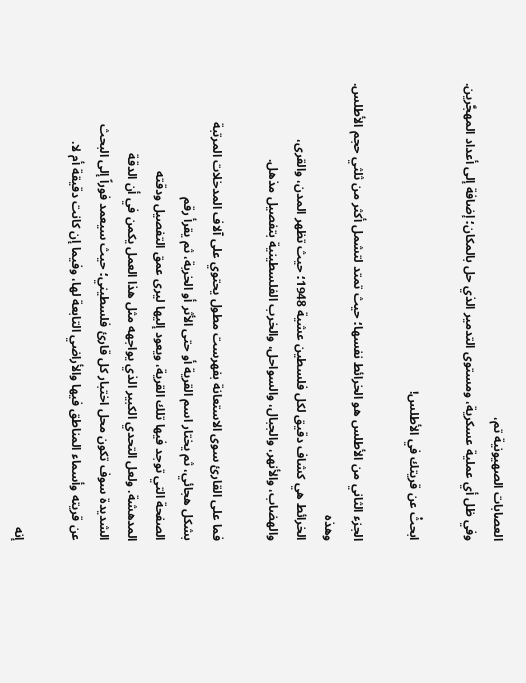العصابات الصهيونية تم،
وفي ظل أي عملية عسكرية، ومستوى التدمير الذي حل بالمكان؛ إضافة إلى أعداد المهجَّرين.

ابحثْ عن قريتك في الأطلس!

الجزء الثاني من الأطلس هو الخرائط نفسها؛ حيث تمتد لتشمل أكثر من ثلثي حجم الأطلس. وهذه
الخرائط هي كشاف دقيق لكل فلسطين عشية 1948؛ حيث تظهر المدن، والقرى،
والهضاب، والأنهر، والجبال، والسواحل، والخرب الفلسطينية بتفصيل مذهل.

فما على القارئ سوى الاستعانة بفهرست مطول يحتوي على آلاف المدخلات المرتبة
بشكل هجائي، ثم يختار اسم القرية أو حتى الأثر أو الخربة، ثم يقرأ رقم
الصفحة التي توجد فيها تلك القرية، ويعود إليها ليرى عمق التفصيل ودقته
المدهشة. ولعل التحدي الكبير الذي يواجهه مثل هذا العمل يكمن في أن الدقة
الشديدة سوف تكون محل اختبار كل قارئ فلسطيني؛ حيث سيعمد فوراً إلى البحث
عن قريته وأسماء المناطق فيها والأراضي التابعة لها، وفيما إن كانت دقيقة أم لا.

إنه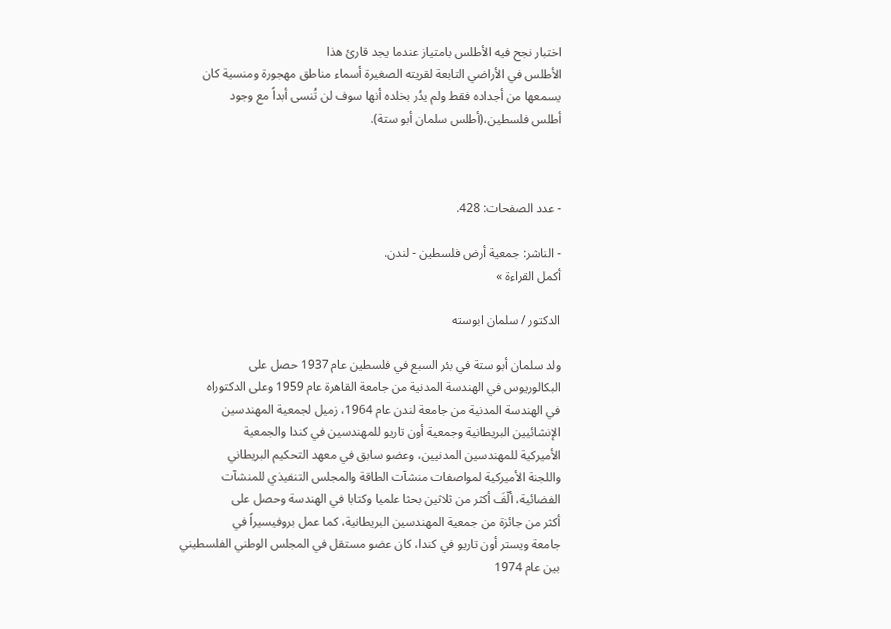اختبار نجح فيه الأطلس بامتياز عندما يجد قارئ هذا
الأطلس في الأراضي التابعة لقريته الصغيرة أسماء مناطق مهجورة ومنسية كان
يسمعها من أجداده فقط ولم يدُر بخلده أنها سوف لن تُنسى أبداً مع وجود
أطلس فلسطين،(أطلس سلمان أبو ستة).



- عدد الصفحات: 428.

- الناشر: جمعية أرض فلسطين - لندن.
أكمل القراءة »

الدكتور / سلمان ابوسته

ولد سلمان أبو ستة في بئر السبع في فلسطين عام 1937 حصل على
البكالوريوس في الهندسة المدنية من جامعة القاهرة عام 1959 وعلى الدكتوراه
في الهندسة المدنية من جامعة لندن عام 1964، زميل لجمعية المهندسين
الإنشائيين البريطانية وجمعية أون تاريو للمهندسين في كندا والجمعية
الأميركية للمهندسين المدنيين، وعضو سابق في معهد التحكيم البريطاني
واللجنة الأميركية لمواصفات منشآت الطاقة والمجلس التنفيذي للمنشآت
الفضائية، ألّفَ أكثر من ثلاثين بحثا علميا وكتابا في الهندسة وحصل على
أكثر من جائزة من جمعية المهندسين البريطانية، كما عمل بروفيسيراً في
جامعة ويستر أون تاريو في كندا، كان عضو مستقل في المجلس الوطني الفلسطيني
بين عام 1974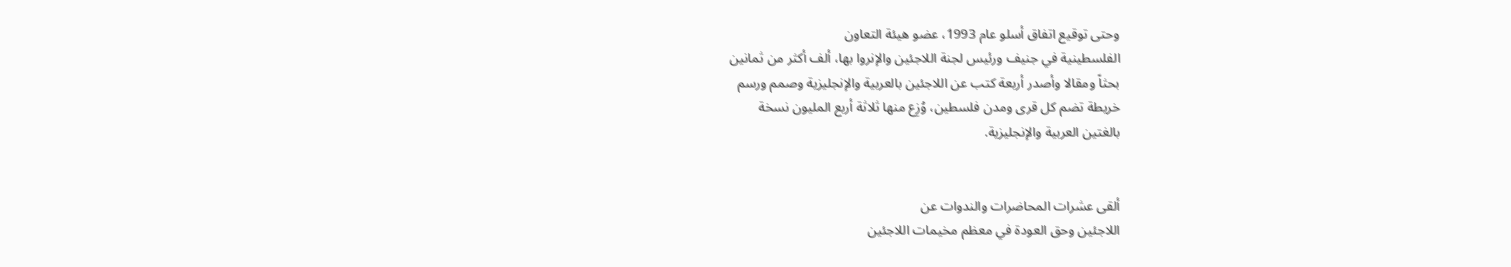وحتى توقيع اتفاق أسلو عام 1993، عضو هيئة التعاون
الفلسطينية في جنيف ورئيس لجنة اللاجئين والإنروا بها، ألف أكثر من ثمانين
بحثاً ومقالا وأصدر أربعة كتب عن اللاجئين بالعربية والإنجليزية وصمم ورسم
خريطة تضم كل قرى ومدن فلسطين، وُزِع منها ثلاثة أربع المليون نسخة
بالغتين العربية والإنجليزية.


ألقى عشرات المحاضرات والندوات عن
اللاجئين وحق العودة في معظم مخيمات اللاجئين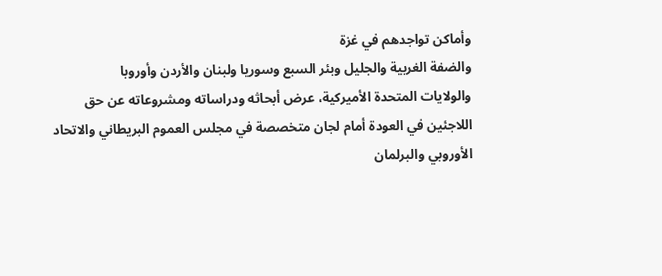وأماكن تواجدهم في غزة
والضفة الغربية والجليل وبئر السبع وسوريا ولبنان والأردن وأوروبا
والولايات المتحدة الأميركية، عرض أبحاثه ودراساته ومشروعاته عن حق
اللاجئين في العودة أمام لجان متخصصة في مجلس العموم البريطاني والاتحاد
الأوروبي والبرلمان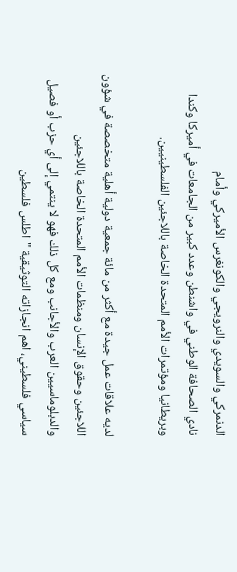الدنمركي والسويدي والنرويجي والكونغرس الأميركي وأمام
نادي الصحافة الوطني في واشنطن وعدد كبير من الجامعات في أميركا وكندا
وبريطانيا ومؤتمرات الأمم المتحدة الخاصة باللاجئين الفلسطينيين.

لديه علاقات عمل جيدة مع أكثر من مائة جمعية دولية أهلية متخصصة في شؤون
اللاجئين وحقوق الإنسان ومنظمات الأمم المتحدة الخاصة باللاجئين
والدبلوماسيين العرب والأجانب ومع كل ذلك فهو لا ينتمي إلى أي حزب أو فصيل
سياسي فلسطيني، اهم انجازاته التوثيقية "اطلس فلسطين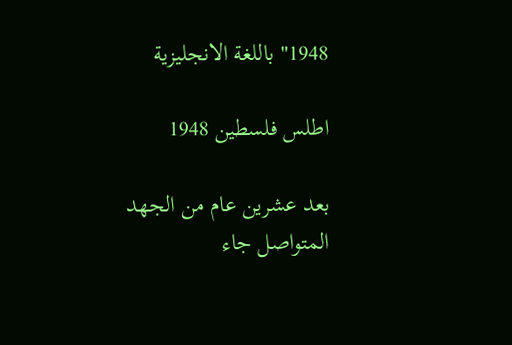1948" باللغة الانجليزية

اطلس فلسطين 1948

بعد عشرين عام من الجهد المتواصل جاء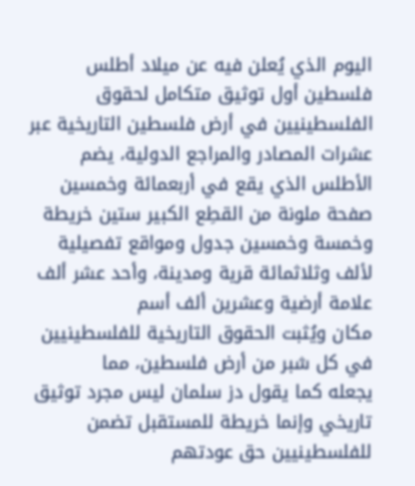اليوم الذي يُعلن فيه عن ميلاد أطلس
فلسطين أول توثيق متكامل لحقوق الفلسطينيين في أرض فلسطين التاريخية عبر
عشرات المصادر والمراجع الدولية، يضم الأطلس الذي يقع في أربعمائة وخمسين
صفحة ملونة من القطِع الكبير ستين خريطة وخمسة وخمسين جدول ومواقع تفصيلية
لألف وثلاثمائة قرية ومدينة، وأحد عشر ألف علامة أرضية وعشرين ألف أسم
مكان ويُثبت الحقوق التاريخية للفلسطينيين في كل شبر من أرض فلسطين، مما
يجعله كما يقول دز سلمان ليس مجرد توثيق تاريخي وإنما خريطة للمستقبل تضمن
للفلسطينيين حق عودتهم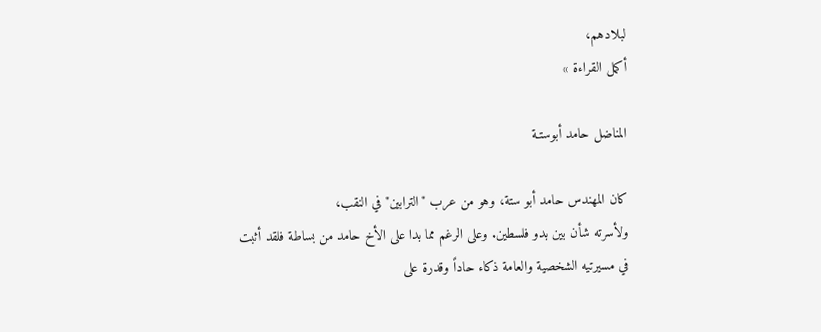لبلادهم،
أكمل القراءة »

المناضل حامد أبوستـة

كان المهندس حامد أبو ستة، وهو من عرب "الترابين" في النقب،
ولأسرته شأن بين بدو فلسطين. وعلى الرغم مما بدا على الأخ حامد من بساطة فلقد أثبت
في مسيرتيه الشخصية والعامة ذكاء حاداً وقدرة على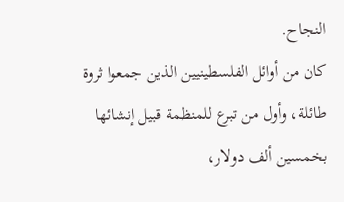النجاح.
كان من أوائل الفلسطينيين الذين جمعوا ثروة طائلة، وأول من تبرع للمنظمة قبيل إنشائها
بخمسين ألف دولار،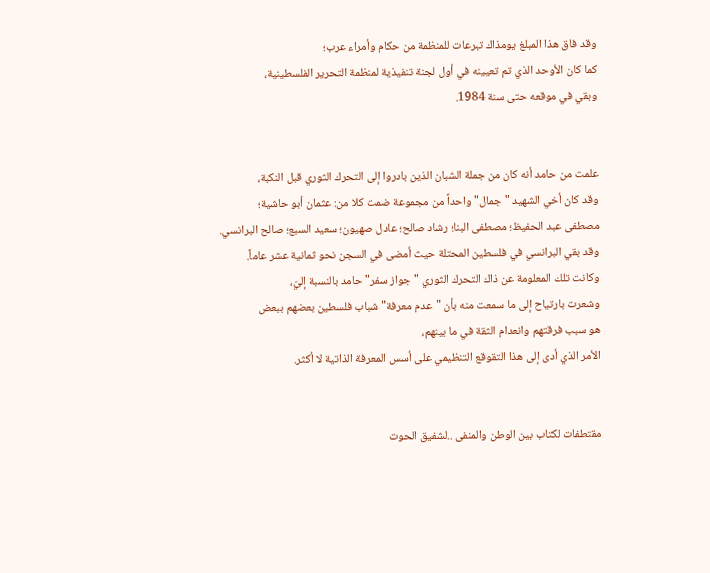وقد فاق هذا المبلغ يومذاك تبرعات للمنظمة من حكام وأمراء عرب؛
كما كان الأوحد الذي تم تعيينه في أول لجنة تنفيذية لمنظمة التحرير الفلسطينية،
وبقي في موقعه حتى سنة 1984.


علمت من حامد أنه كان من جملة الشبان الذين بادروا إلى التحرك الثوري قبل النكبة،
وقد كان أخي الشهيد "جمال" واحداً من مجموعة ضمت كلا من: عثمان أبو حاشية؛
مصطفى عبد الحفيظ؛ مصطفى البنا؛ رشاد صالح؛ عادل صهيون؛ سعيد السبع؛ صالح البرانسي.
وقد بقي البرانسي في فلسطين المحتلة حيث أمضى في السجن نحو ثمانية عشر عاماً.
وكانت تلك المعلومة عن ذاك التحرك الثوري "جواز سفر" حامد بالنسبة إليّ،
وشعرت بارتياح إلى ما سمعت منه بأن "عدم معرفة" شباب فلسطين بعضهم ببعض
هو سبب فرقتهم وانعدام الثقة في ما بينهم،
الأمر الذي أدى إلى هذا التقوقع التنظيمي على أسس المعرفة الذاتية لا أكثر.


مقتطفات لكتاب بين الوطن والمنفى ..لشفيق الحوت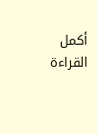أكمل القراءة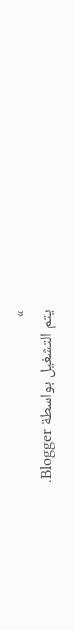»
يتم التشغيل بواسطة Blogger.